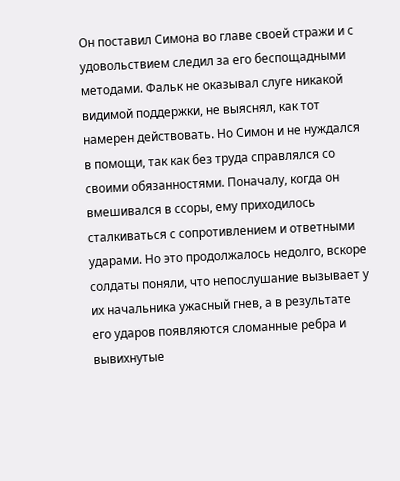Он поставил Симона во главе своей стражи и с удовольствием следил за его беспощадными методами. Фальк не оказывал слуге никакой видимой поддержки, не выяснял, как тот намерен действовать. Но Симон и не нуждался в помощи, так как без труда справлялся со своими обязанностями. Поначалу, когда он вмешивался в ссоры, ему приходилось сталкиваться с сопротивлением и ответными ударами. Но это продолжалось недолго, вскоре солдаты поняли, что непослушание вызывает у их начальника ужасный гнев, а в результате его ударов появляются сломанные ребра и вывихнутые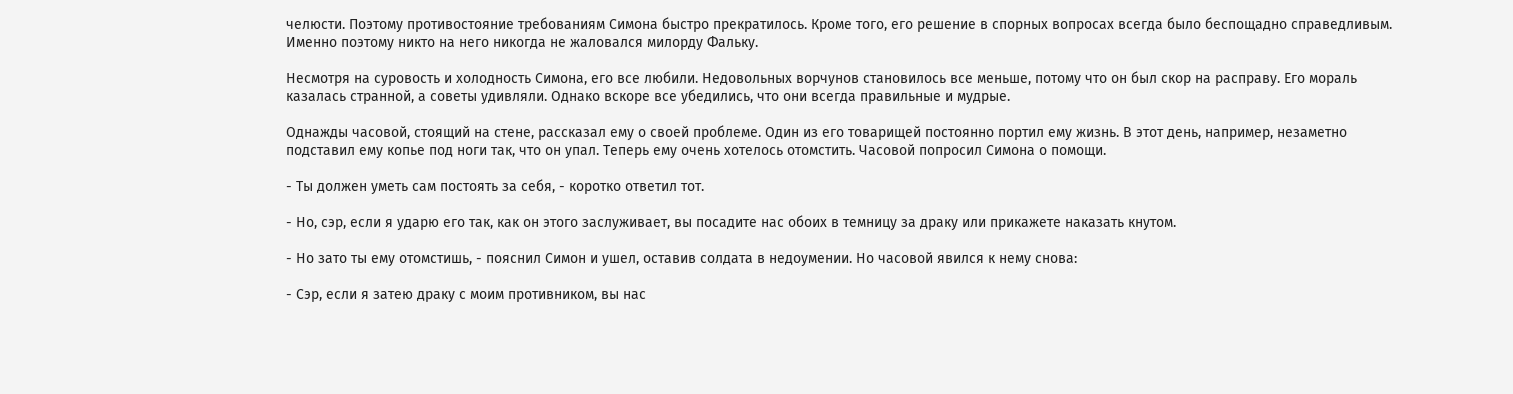челюсти. Поэтому противостояние требованиям Симона быстро прекратилось. Кроме того, его решение в спорных вопросах всегда было беспощадно справедливым. Именно поэтому никто на него никогда не жаловался милорду Фальку.

Несмотря на суровость и холодность Симона, его все любили. Недовольных ворчунов становилось все меньше, потому что он был скор на расправу. Его мораль казалась странной, а советы удивляли. Однако вскоре все убедились, что они всегда правильные и мудрые.

Однажды часовой, стоящий на стене, рассказал ему о своей проблеме. Один из его товарищей постоянно портил ему жизнь. В этот день, например, незаметно подставил ему копье под ноги так, что он упал. Теперь ему очень хотелось отомстить. Часовой попросил Симона о помощи.

- Ты должен уметь сам постоять за себя, - коротко ответил тот.

- Но, сэр, если я ударю его так, как он этого заслуживает, вы посадите нас обоих в темницу за драку или прикажете наказать кнутом.

- Но зато ты ему отомстишь, - пояснил Симон и ушел, оставив солдата в недоумении. Но часовой явился к нему снова:

- Сэр, если я затею драку с моим противником, вы нас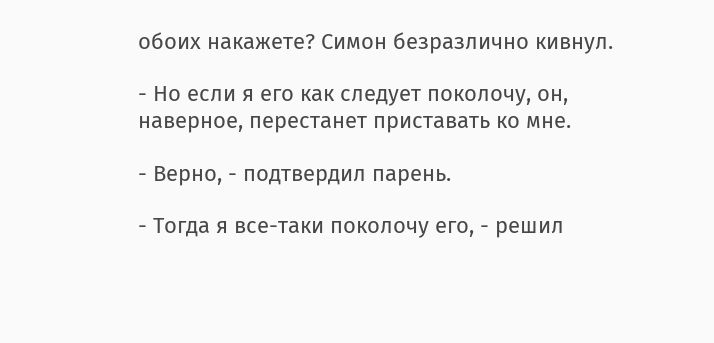обоих накажете? Симон безразлично кивнул.

- Но если я его как следует поколочу, он, наверное, перестанет приставать ко мне.

- Верно, - подтвердил парень.

- Тогда я все-таки поколочу его, - решил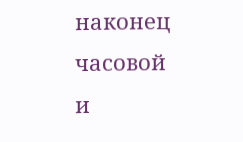наконец часовой и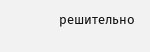решительно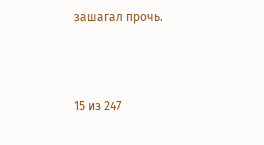зашагал прочь.



15 из 247